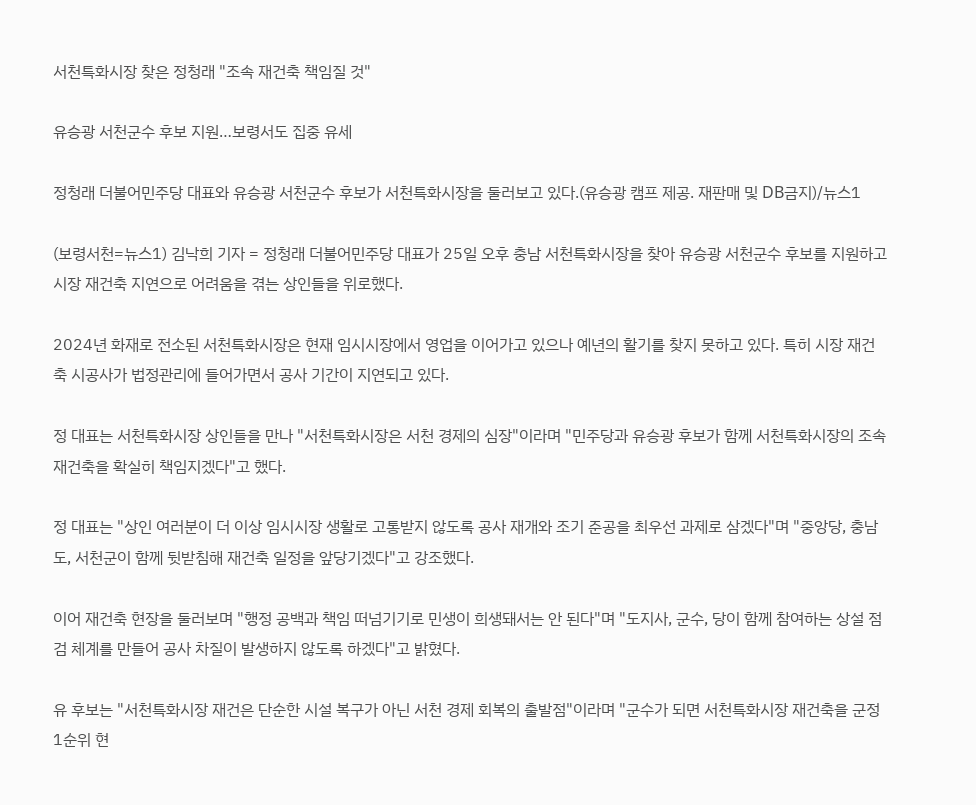서천특화시장 찾은 정청래 "조속 재건축 책임질 것"

유승광 서천군수 후보 지원…보령서도 집중 유세

정청래 더불어민주당 대표와 유승광 서천군수 후보가 서천특화시장을 둘러보고 있다.(유승광 캠프 제공. 재판매 및 DB금지)/뉴스1

(보령서천=뉴스1) 김낙희 기자 = 정청래 더불어민주당 대표가 25일 오후 충남 서천특화시장을 찾아 유승광 서천군수 후보를 지원하고 시장 재건축 지연으로 어려움을 겪는 상인들을 위로했다.

2024년 화재로 전소된 서천특화시장은 현재 임시시장에서 영업을 이어가고 있으나 예년의 활기를 찾지 못하고 있다. 특히 시장 재건축 시공사가 법정관리에 들어가면서 공사 기간이 지연되고 있다.

정 대표는 서천특화시장 상인들을 만나 "서천특화시장은 서천 경제의 심장"이라며 "민주당과 유승광 후보가 함께 서천특화시장의 조속 재건축을 확실히 책임지겠다"고 했다.

정 대표는 "상인 여러분이 더 이상 임시시장 생활로 고통받지 않도록 공사 재개와 조기 준공을 최우선 과제로 삼겠다"며 "중앙당, 충남도, 서천군이 함께 뒷받침해 재건축 일정을 앞당기겠다"고 강조했다.

이어 재건축 현장을 둘러보며 "행정 공백과 책임 떠넘기기로 민생이 희생돼서는 안 된다"며 "도지사, 군수, 당이 함께 참여하는 상설 점검 체계를 만들어 공사 차질이 발생하지 않도록 하겠다"고 밝혔다.

유 후보는 "서천특화시장 재건은 단순한 시설 복구가 아닌 서천 경제 회복의 출발점"이라며 "군수가 되면 서천특화시장 재건축을 군정 1순위 현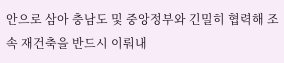안으로 삼아 충남도 및 중앙정부와 긴밀히 협력해 조속 재건축을 반드시 이뤄내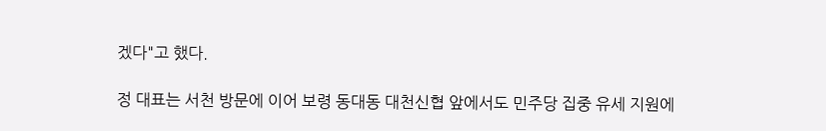겠다"고 했다.

정 대표는 서천 방문에 이어 보령 동대동 대천신협 앞에서도 민주당 집중 유세 지원에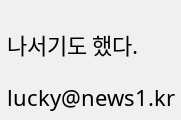나서기도 했다.

lucky@news1.kr